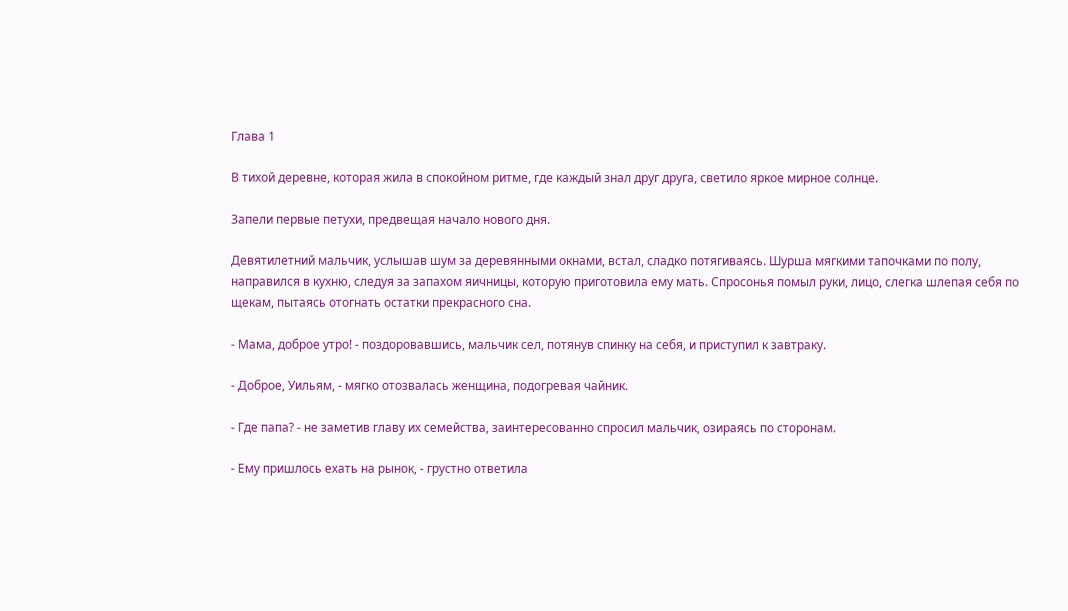Глава 1

В тихой деревне, которая жила в спокойном ритме, где каждый знал друг друга, светило яркое мирное солнце.

Запели первые петухи, предвещая начало нового дня.

Девятилетний мальчик, услышав шум за деревянными окнами, встал, сладко потягиваясь. Шурша мягкими тапочками по полу, направился в кухню, следуя за запахом яичницы, которую приготовила ему мать. Спросонья помыл руки, лицо, слегка шлепая себя по щекам, пытаясь отогнать остатки прекрасного сна.

- Мама, доброе утро! - поздоровавшись, мальчик сел, потянув спинку на себя, и приступил к завтраку.

- Доброе, Уильям, - мягко отозвалась женщина, подогревая чайник.

- Где папа? - не заметив главу их семейства, заинтересованно спросил мальчик, озираясь по сторонам.

- Ему пришлось ехать на рынок, - грустно ответила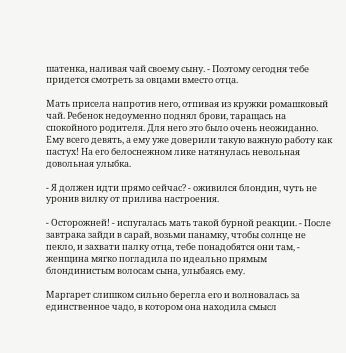шатенка, наливая чай своему сыну. - Поэтому сегодня тебе придется смотреть за овцами вместо отца.

Мать присела напротив него, отпивая из кружки ромашковый чай. Ребенок недоуменно поднял брови, таращась на спокойного родителя. Для него это было очень неожиданно. Ему всего девять, а ему уже доверили такую важную работу как пастух! На его белоснежном лике натянулась невольная довольная улыбка.

- Я должен идти прямо сейчас? - оживился блондин, чуть не уронив вилку от прилива настроения.

- Осторожней! - испугалась мать такой бурной реакции. - После завтрака зайди в сарай, возьми панамку, чтобы солнце не пекло, и захвати палку отца, тебе понадобятся они там, - женщина мягко погладила по идеально прямым блондинистым волосам сына, улыбаясь ему.

Маргарет слишком сильно берегла его и волновалась за единственное чадо, в котором она находила смысл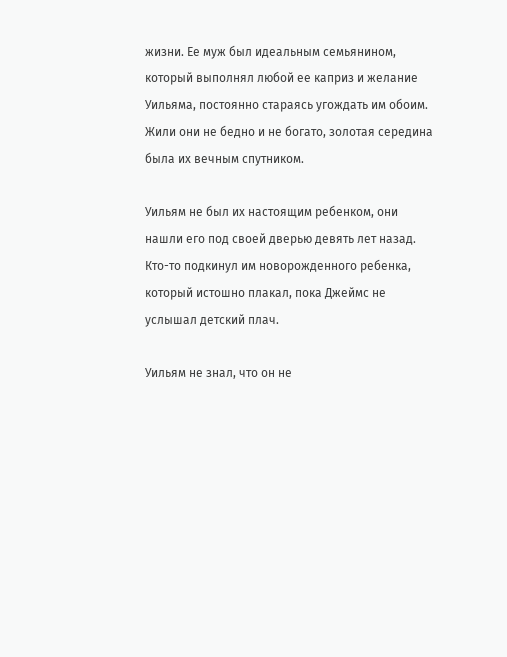жизни. Ее муж был идеальным семьянином, который выполнял любой ее каприз и желание Уильяма, постоянно стараясь угождать им обоим. Жили они не бедно и не богато, золотая середина была их вечным спутником.

Уильям не был их настоящим ребенком, они нашли его под своей дверью девять лет назад. Кто-то подкинул им новорожденного ребенка, который истошно плакал, пока Джеймс не услышал детский плач.

Уильям не знал, что он не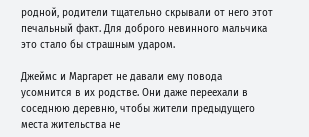родной, родители тщательно скрывали от него этот печальный факт. Для доброго невинного мальчика это стало бы страшным ударом.

Джеймс и Маргарет не давали ему повода усомнится в их родстве. Они даже переехали в соседнюю деревню, чтобы жители предыдущего места жительства не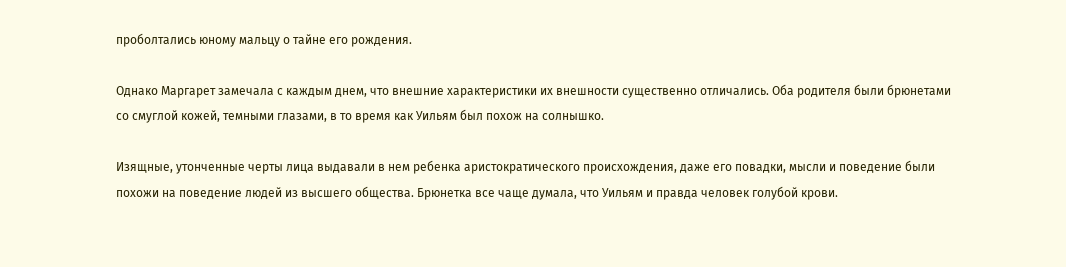проболтались юному мальцу о тайне его рождения.

Однако Маргарет замечала с каждым днем, что внешние характеристики их внешности существенно отличались. Оба родителя были брюнетами со смуглой кожей, темными глазами, в то время как Уильям был похож на солнышко.

Изящные, утонченные черты лица выдавали в нем ребенка аристократического происхождения, даже его повадки, мысли и поведение были похожи на поведение людей из высшего общества. Брюнетка все чаще думала, что Уильям и правда человек голубой крови.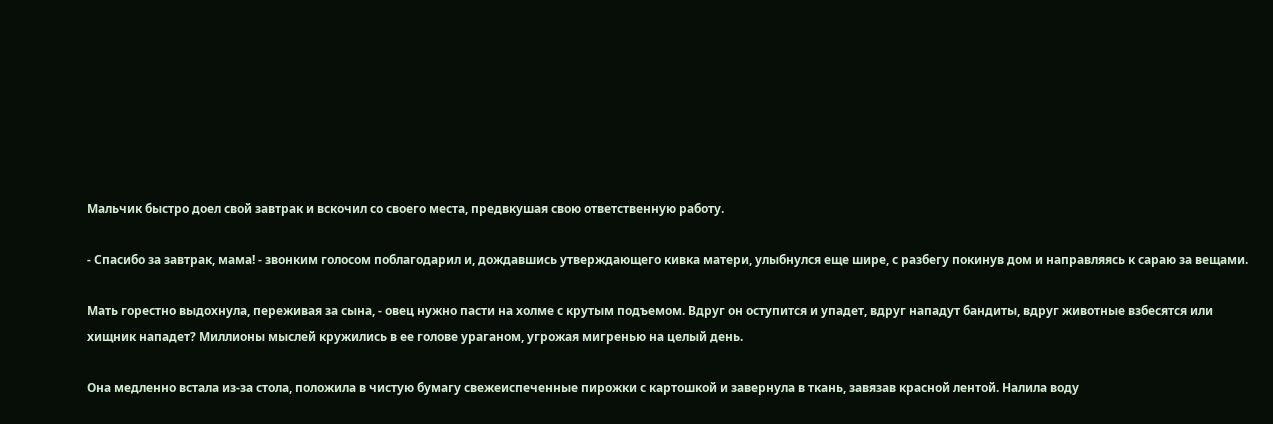Мальчик быстро доел свой завтрак и вскочил со своего места, предвкушая свою ответственную работу.

- Спасибо за завтрак, мама! - звонким голосом поблагодарил и, дождавшись утверждающего кивка матери, улыбнулся еще шире, с разбегу покинув дом и направляясь к сараю за вещами.

Мать горестно выдохнула, переживая за сына, - овец нужно пасти на холме с крутым подъемом. Вдруг он оступится и упадет, вдруг нападут бандиты, вдруг животные взбесятся или хищник нападет? Миллионы мыслей кружились в ее голове ураганом, угрожая мигренью на целый день.

Она медленно встала из-за стола, положила в чистую бумагу свежеиспеченные пирожки с картошкой и завернула в ткань, завязав красной лентой. Налила воду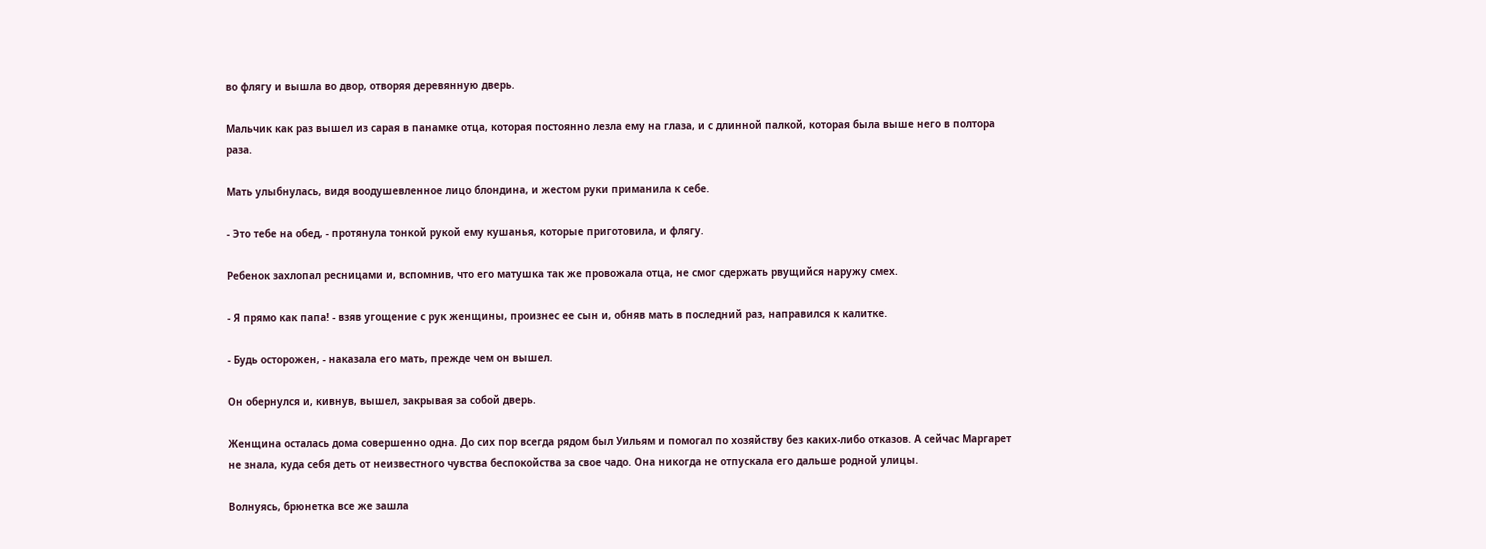во флягу и вышла во двор, отворяя деревянную дверь.

Мальчик как раз вышел из сарая в панамке отца, которая постоянно лезла ему на глаза, и с длинной палкой, которая была выше него в полтора раза.

Мать улыбнулась, видя воодушевленное лицо блондина, и жестом руки приманила к себе.

- Это тебе на обед, - протянула тонкой рукой ему кушанья, которые приготовила, и флягу.

Ребенок захлопал ресницами и, вспомнив, что его матушка так же провожала отца, не смог сдержать рвущийся наружу смех.

- Я прямо как папа! - взяв угощение с рук женщины, произнес ее сын и, обняв мать в последний раз, направился к калитке.

- Будь осторожен, - наказала его мать, прежде чем он вышел.

Он обернулся и, кивнув, вышел, закрывая за собой дверь.

Женщина осталась дома совершенно одна. До сих пор всегда рядом был Уильям и помогал по хозяйству без каких-либо отказов. А сейчас Маргарет не знала, куда себя деть от неизвестного чувства беспокойства за свое чадо. Она никогда не отпускала его дальше родной улицы.

Волнуясь, брюнетка все же зашла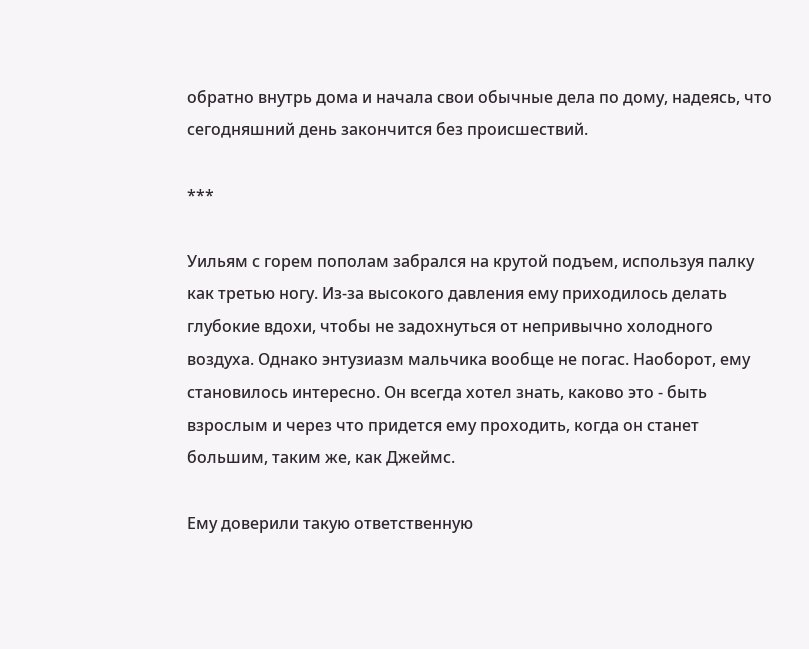обратно внутрь дома и начала свои обычные дела по дому, надеясь, что сегодняшний день закончится без происшествий.

***

Уильям с горем пополам забрался на крутой подъем, используя палку как третью ногу. Из-за высокого давления ему приходилось делать глубокие вдохи, чтобы не задохнуться от непривычно холодного воздуха. Однако энтузиазм мальчика вообще не погас. Наоборот, ему становилось интересно. Он всегда хотел знать, каково это - быть взрослым и через что придется ему проходить, когда он станет большим, таким же, как Джеймс.

Ему доверили такую ответственную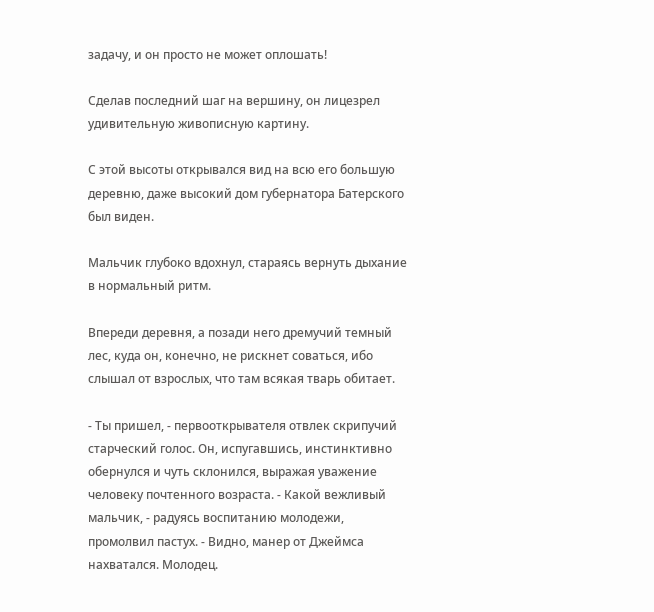задачу, и он просто не может оплошать!

Сделав последний шаг на вершину, он лицезрел удивительную живописную картину.

С этой высоты открывался вид на всю его большую деревню, даже высокий дом губернатора Батерского был виден.

Мальчик глубоко вдохнул, стараясь вернуть дыхание в нормальный ритм.

Впереди деревня, а позади него дремучий темный лес, куда он, конечно, не рискнет соваться, ибо слышал от взрослых, что там всякая тварь обитает.

- Ты пришел, - первооткрывателя отвлек скрипучий старческий голос. Он, испугавшись, инстинктивно обернулся и чуть склонился, выражая уважение человеку почтенного возраста. - Какой вежливый мальчик, - радуясь воспитанию молодежи, промолвил пастух. - Видно, манер от Джеймса нахватался. Молодец.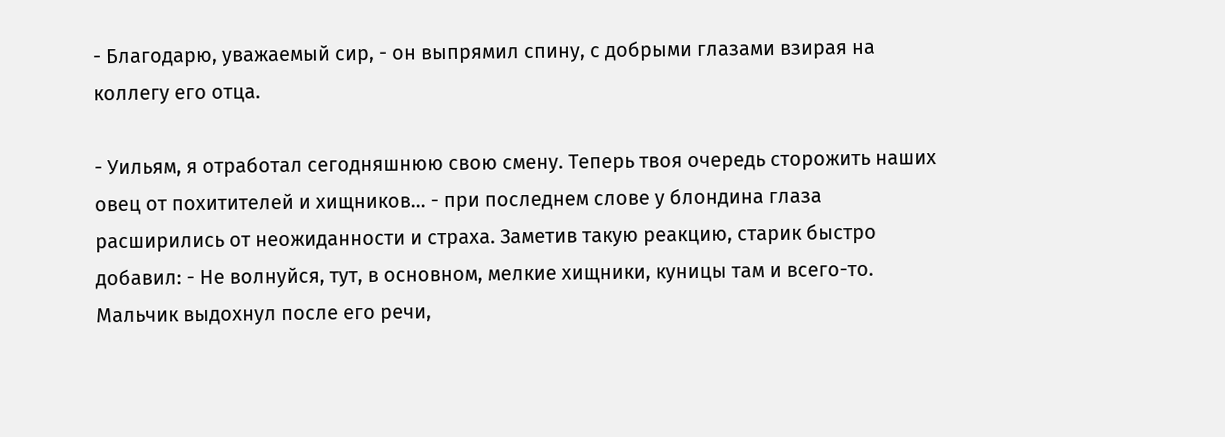- Благодарю, уважаемый сир, - он выпрямил спину, с добрыми глазами взирая на коллегу его отца.

- Уильям, я отработал сегодняшнюю свою смену. Теперь твоя очередь сторожить наших овец от похитителей и хищников… - при последнем слове у блондина глаза расширились от неожиданности и страха. Заметив такую реакцию, старик быстро добавил: - Не волнуйся, тут, в основном, мелкие хищники, куницы там и всего-то. Мальчик выдохнул после его речи,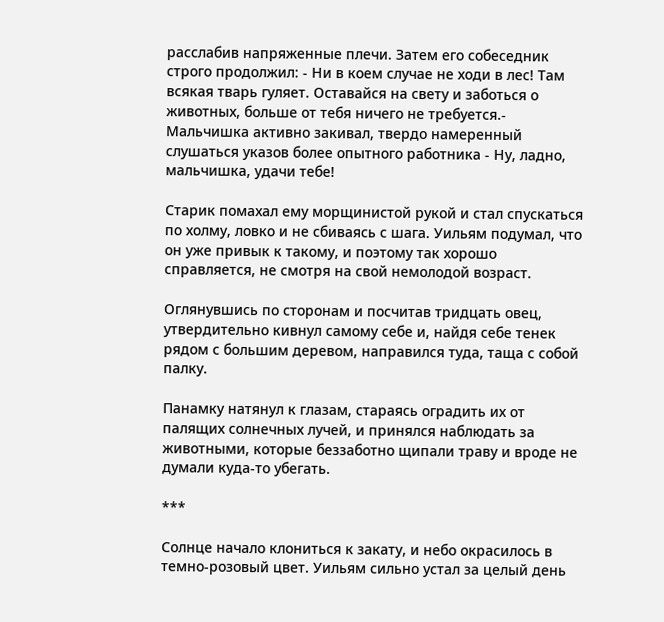расслабив напряженные плечи. Затем его собеседник строго продолжил: - Ни в коем случае не ходи в лес! Там всякая тварь гуляет. Оставайся на свету и заботься о животных, больше от тебя ничего не требуется.- Мальчишка активно закивал, твердо намеренный слушаться указов более опытного работника - Ну, ладно, мальчишка, удачи тебе!

Старик помахал ему морщинистой рукой и стал спускаться по холму, ловко и не сбиваясь с шага. Уильям подумал, что он уже привык к такому, и поэтому так хорошо справляется, не смотря на свой немолодой возраст.

Оглянувшись по сторонам и посчитав тридцать овец, утвердительно кивнул самому себе и, найдя себе тенек рядом с большим деревом, направился туда, таща с собой палку.

Панамку натянул к глазам, стараясь оградить их от палящих солнечных лучей, и принялся наблюдать за животными, которые беззаботно щипали траву и вроде не думали куда-то убегать.

***

Солнце начало клониться к закату, и небо окрасилось в темно-розовый цвет. Уильям сильно устал за целый день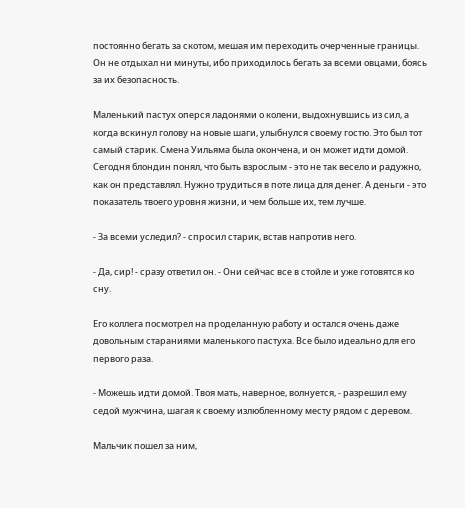постоянно бегать за скотом, мешая им переходить очерченные границы. Он не отдыхал ни минуты, ибо приходилось бегать за всеми овцами, боясь за их безопасность.

Маленький пастух оперся ладонями о колени, выдохнувшись из сил, а когда вскинул голову на новые шаги, улыбнулся своему гостю. Это был тот самый старик. Смена Уильяма была окончена, и он может идти домой. Сегодня блондин понял, что быть взрослым - это не так весело и радужно, как он представлял. Нужно трудиться в поте лица для денег. А деньги - это показатель твоего уровня жизни, и чем больше их, тем лучше.

- За всеми уследил? - спросил старик, встав напротив него.

- Да, сир! - сразу ответил он. - Они сейчас все в стойле и уже готовятся ко сну.

Его коллега посмотрел на проделанную работу и остался очень даже довольным стараниями маленького пастуха. Все было идеально для его первого раза.

- Можешь идти домой. Твоя мать, наверное, волнуется, - разрешил ему седой мужчина, шагая к своему излюбленному месту рядом с деревом.

Мальчик пошел за ним,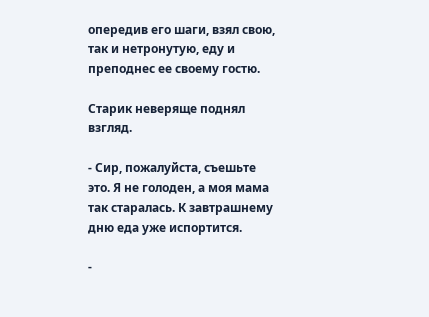опередив его шаги, взял свою, так и нетронутую, еду и преподнес ее своему гостю.

Старик неверяще поднял взгляд.

- Сир, пожалуйста, съешьте это. Я не голоден, а моя мама так старалась. К завтрашнему дню еда уже испортится.

-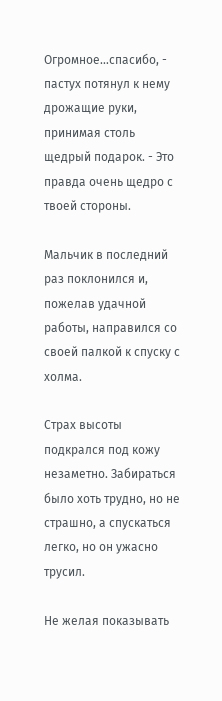Огромное…спасибо, - пастух потянул к нему дрожащие руки, принимая столь щедрый подарок. - Это правда очень щедро с твоей стороны.

Мальчик в последний раз поклонился и, пожелав удачной работы, направился со своей палкой к спуску с холма.

Страх высоты подкрался под кожу незаметно. Забираться было хоть трудно, но не страшно, а спускаться легко, но он ужасно трусил.

Не желая показывать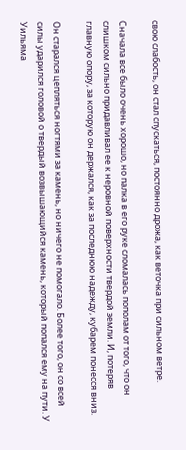свою слабость, он стал спускаться, постоянно дрожа, как веточка при сильном ветре.

Сначала все было очень хорошо, но палка в его руке сломалась пополам от того, что он слишком сильно придавливал ее к неровной поверхности твердой земли. И, потеряв главную опору, за которую он держался, как за последнюю надежду, кубарем понесся вниз.

Он старался цепляться ногтями за камень, но ничего не помогало. Более того, он со всей силы ударился головой о твердый возвышающийся камень, который попался ему на пути. У Уильяма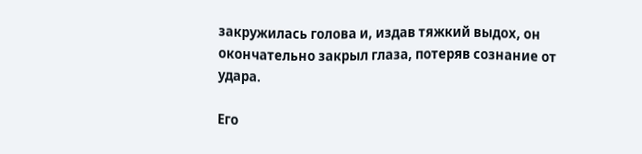закружилась голова и, издав тяжкий выдох, он окончательно закрыл глаза, потеряв сознание от удара.

Его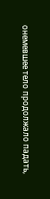онемевшее тело продолжало падать,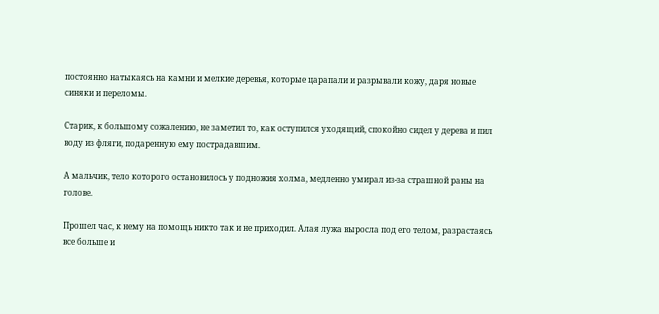постоянно натыкаясь на камни и мелкие деревья, которые царапали и разрывали кожу, даря новые синяки и переломы.

Старик, к большому сожалению, не заметил то, как оступился уходящий, спокойно сидел у дерева и пил воду из фляги, подаренную ему пострадавшим.

А мальчик, тело которого остановилось у подножия холма, медленно умирал из-за страшной раны на голове.

Прошел час, к нему на помощь никто так и не приходил. Алая лужа выросла под его телом, разрастаясь все больше и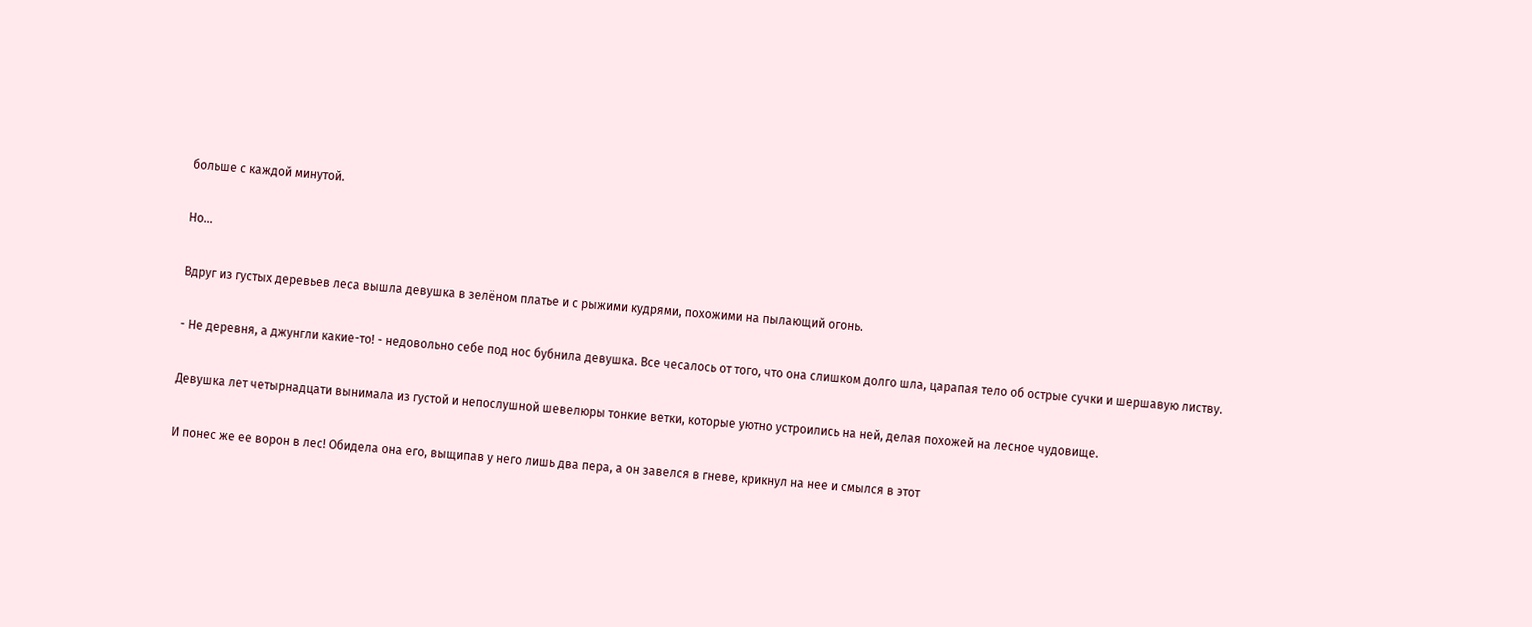больше с каждой минутой.

Но…

Вдруг из густых деревьев леса вышла девушка в зелёном платье и с рыжими кудрями, похожими на пылающий огонь.

- Не деревня, а джунгли какие-то! - недовольно себе под нос бубнила девушка. Все чесалось от того, что она слишком долго шла, царапая тело об острые сучки и шершавую листву.

Девушка лет четырнадцати вынимала из густой и непослушной шевелюры тонкие ветки, которые уютно устроились на ней, делая похожей на лесное чудовище.

И понес же ее ворон в лес! Обидела она его, выщипав у него лишь два пера, а он завелся в гневе, крикнул на нее и смылся в этот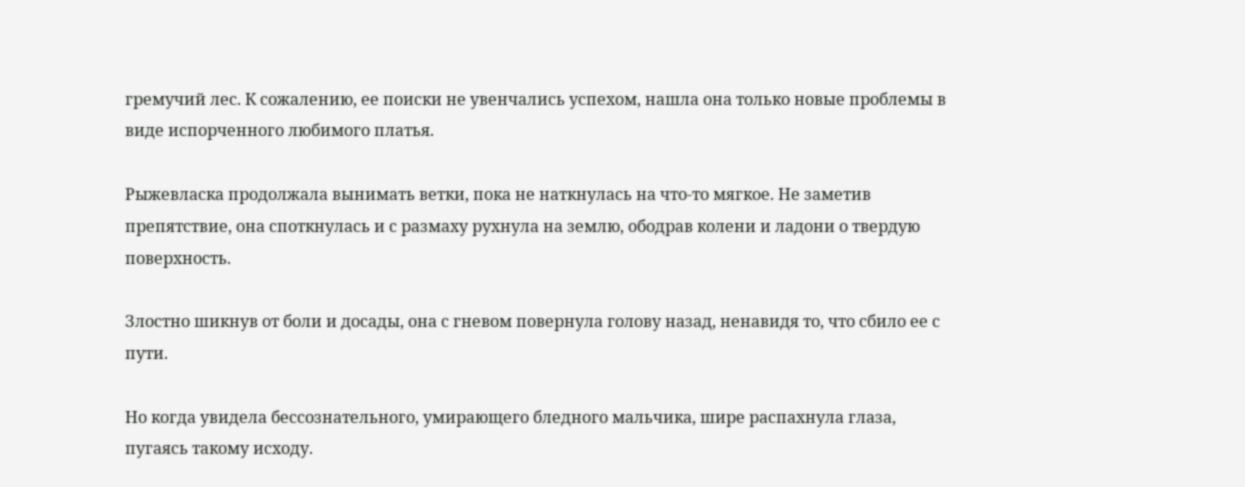гремучий лес. К сожалению, ее поиски не увенчались успехом, нашла она только новые проблемы в виде испорченного любимого платья.

Рыжевласка продолжала вынимать ветки, пока не наткнулась на что-то мягкое. Не заметив препятствие, она споткнулась и с размаху рухнула на землю, ободрав колени и ладони о твердую поверхность.

Злостно шикнув от боли и досады, она с гневом повернула голову назад, ненавидя то, что сбило ее с пути.

Но когда увидела бессознательного, умирающего бледного мальчика, шире распахнула глаза, пугаясь такому исходу.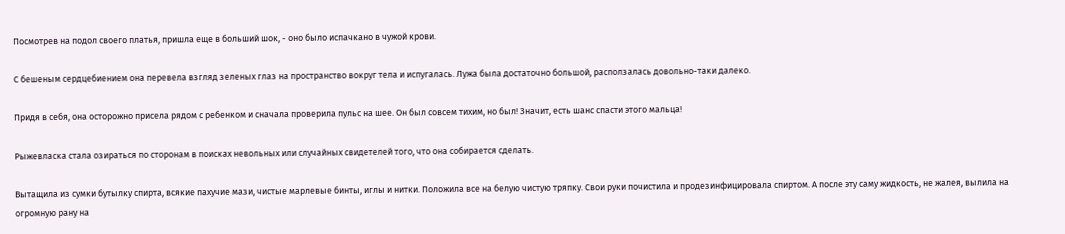Посмотрев на подол своего платья, пришла еще в больший шок, - оно было испачкано в чужой крови.

С бешеным сердцебиением она перевела взгляд зеленых глаз на пространство вокруг тела и испугалась. Лужа была достаточно большой, расползалась довольно-таки далеко.

Придя в себя, она осторожно присела рядом с ребенком и сначала проверила пульс на шее. Он был совсем тихим, но был! Значит, есть шанс спасти этого мальца!

Рыжевласка стала озираться по сторонам в поисках невольных или случайных свидетелей того, что она собирается сделать.

Вытащила из сумки бутылку спирта, всякие пахучие мази, чистые марлевые бинты, иглы и нитки. Положила все на белую чистую тряпку. Свои руки почистила и продезинфицировала спиртом. А после эту саму жидкость, не жалея, вылила на огромную рану на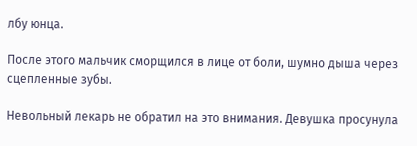лбу юнца.

После этого мальчик сморщился в лице от боли, шумно дыша через сцепленные зубы.

Невольный лекарь не обратил на это внимания. Девушка просунула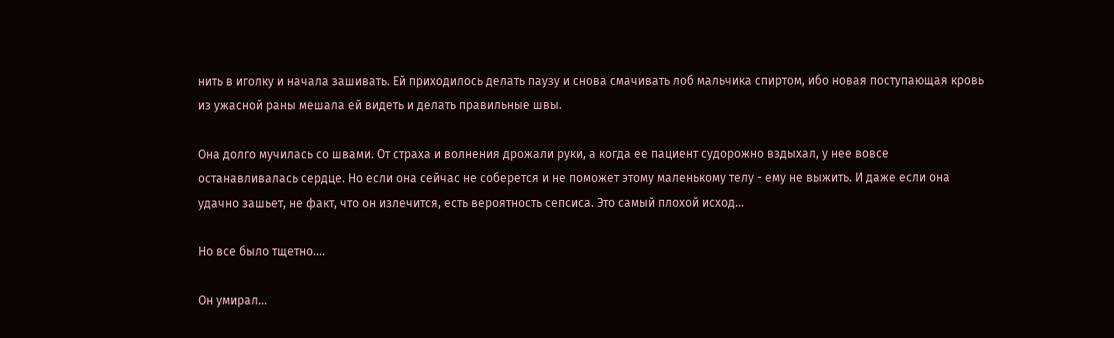нить в иголку и начала зашивать. Ей приходилось делать паузу и снова смачивать лоб мальчика спиртом, ибо новая поступающая кровь из ужасной раны мешала ей видеть и делать правильные швы.

Она долго мучилась со швами. От страха и волнения дрожали руки, а когда ее пациент судорожно вздыхал, у нее вовсе останавливалась сердце. Но если она сейчас не соберется и не поможет этому маленькому телу - ему не выжить. И даже если она удачно зашьет, не факт, что он излечится, есть вероятность сепсиса. Это самый плохой исход…

Но все было тщетно….

Он умирал…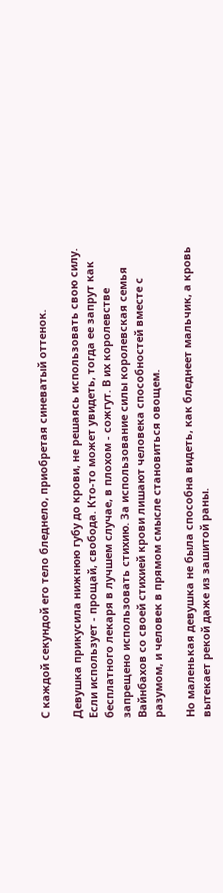С каждой секундой его тело бледнело, приобретая синеватый оттенок.

Девушка прикусила нижнюю губу до крови, не решаясь использовать свою силу. Если использует - прощай, свобода. Кто-то может увидеть, тогда ее запрут как бесплатного лекаря в лучшем случае, в плохом - сожгут. В их королевстве запрещено использовать стихию. За использование силы королевская семья Вайнбахов со своей стихией крови лишают человека способностей вместе с разумом, и человек в прямом смысле становиться овощем.

Но маленькая девушка не была способна видеть, как бледнеет мальчик, а кровь вытекает рекой даже из зашитой раны.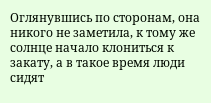Оглянувшись по сторонам, она никого не заметила, к тому же солнце начало клониться к закату, а в такое время люди сидят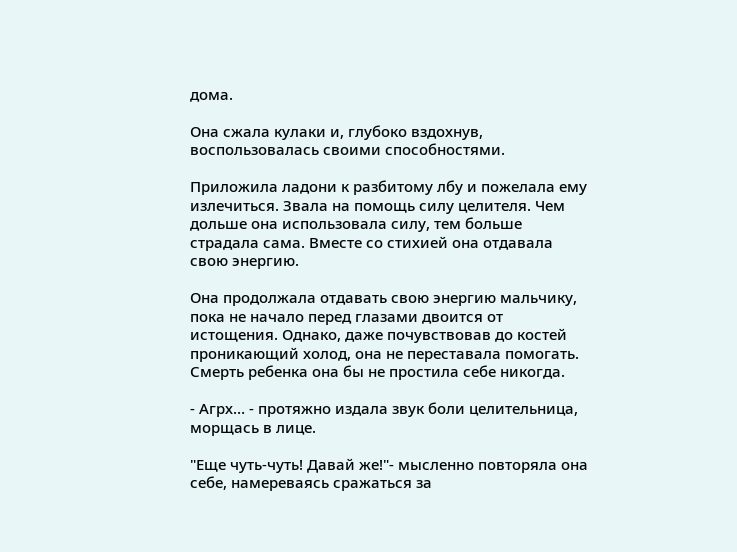дома.

Она сжала кулаки и, глубоко вздохнув, воспользовалась своими способностями.

Приложила ладони к разбитому лбу и пожелала ему излечиться. Звала на помощь силу целителя. Чем дольше она использовала силу, тем больше страдала сама. Вместе со стихией она отдавала свою энергию.

Она продолжала отдавать свою энергию мальчику, пока не начало перед глазами двоится от истощения. Однако, даже почувствовав до костей проникающий холод, она не переставала помогать. Смерть ребенка она бы не простила себе никогда.

- Агрх… - протяжно издала звук боли целительница, морщась в лице.

"Еще чуть-чуть! Давай же!"- мысленно повторяла она себе, намереваясь сражаться за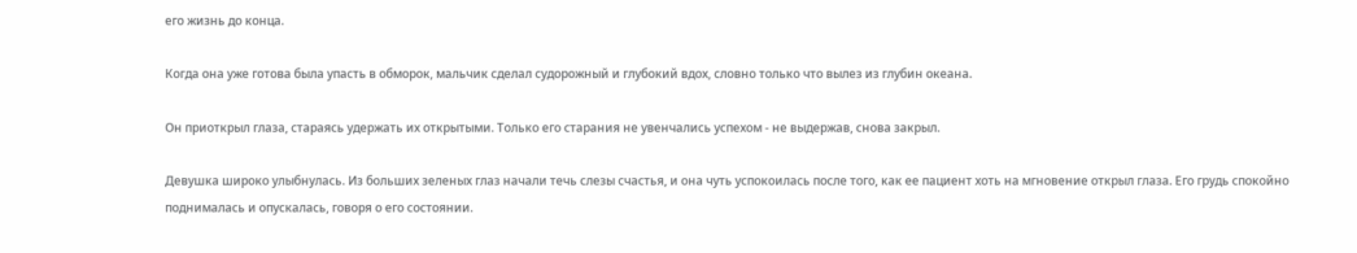его жизнь до конца.

Когда она уже готова была упасть в обморок, мальчик сделал судорожный и глубокий вдох, словно только что вылез из глубин океана.

Он приоткрыл глаза, стараясь удержать их открытыми. Только его старания не увенчались успехом - не выдержав, снова закрыл.

Девушка широко улыбнулась. Из больших зеленых глаз начали течь слезы счастья, и она чуть успокоилась после того, как ее пациент хоть на мгновение открыл глаза. Его грудь спокойно поднималась и опускалась, говоря о его состоянии.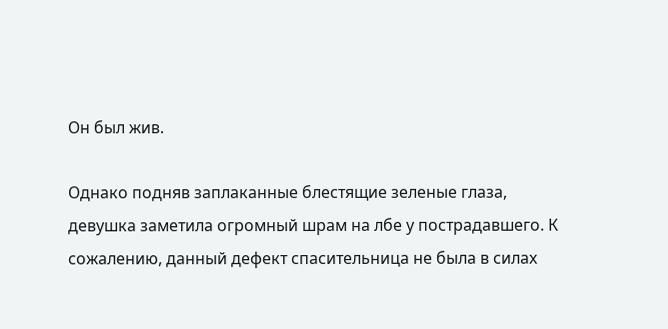Он был жив.

Однако подняв заплаканные блестящие зеленые глаза, девушка заметила огромный шрам на лбе у пострадавшего. К сожалению, данный дефект спасительница не была в силах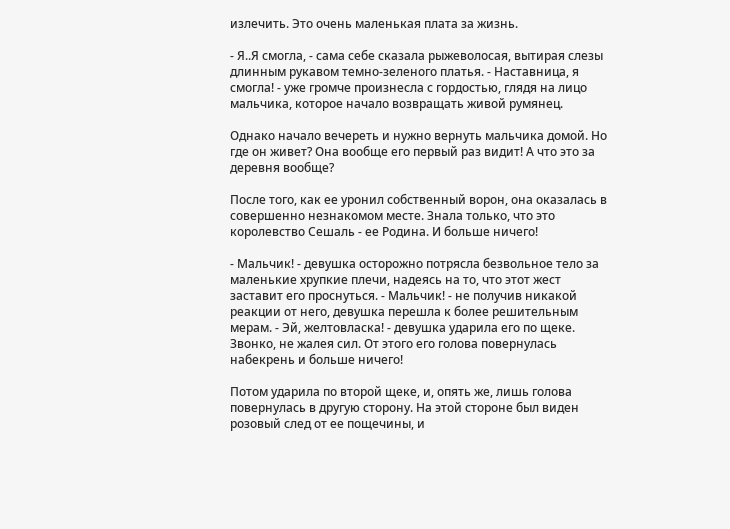излечить. Это очень маленькая плата за жизнь.

- Я..Я смогла, - сама себе сказала рыжеволосая, вытирая слезы длинным рукавом темно-зеленого платья. - Наставница, я смогла! - уже громче произнесла с гордостью, глядя на лицо мальчика, которое начало возвращать живой румянец.

Однако начало вечереть и нужно вернуть мальчика домой. Но где он живет? Она вообще его первый раз видит! А что это за деревня вообще?

После того, как ее уронил собственный ворон, она оказалась в совершенно незнакомом месте. Знала только, что это королевство Сешаль - ее Родина. И больше ничего!

- Мальчик! - девушка осторожно потрясла безвольное тело за маленькие хрупкие плечи, надеясь на то, что этот жест заставит его проснуться. - Мальчик! - не получив никакой реакции от него, девушка перешла к более решительным мерам. - Эй, желтовласка! - девушка ударила его по щеке. Звонко, не жалея сил. От этого его голова повернулась набекрень и больше ничего!

Потом ударила по второй щеке, и, опять же, лишь голова повернулась в другую сторону. На этой стороне был виден розовый след от ее пощечины, и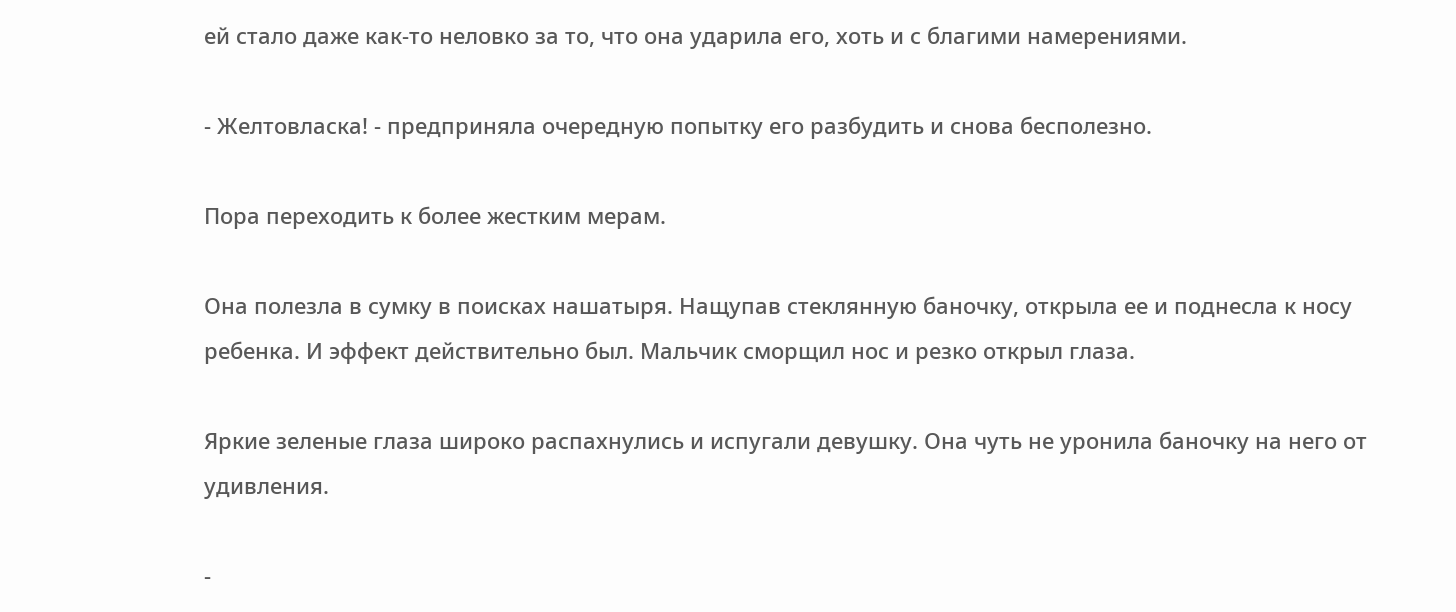ей стало даже как-то неловко за то, что она ударила его, хоть и с благими намерениями.

- Желтовласка! - предприняла очередную попытку его разбудить и снова бесполезно.

Пора переходить к более жестким мерам.

Она полезла в сумку в поисках нашатыря. Нащупав стеклянную баночку, открыла ее и поднесла к носу ребенка. И эффект действительно был. Мальчик сморщил нос и резко открыл глаза.

Яркие зеленые глаза широко распахнулись и испугали девушку. Она чуть не уронила баночку на него от удивления.

-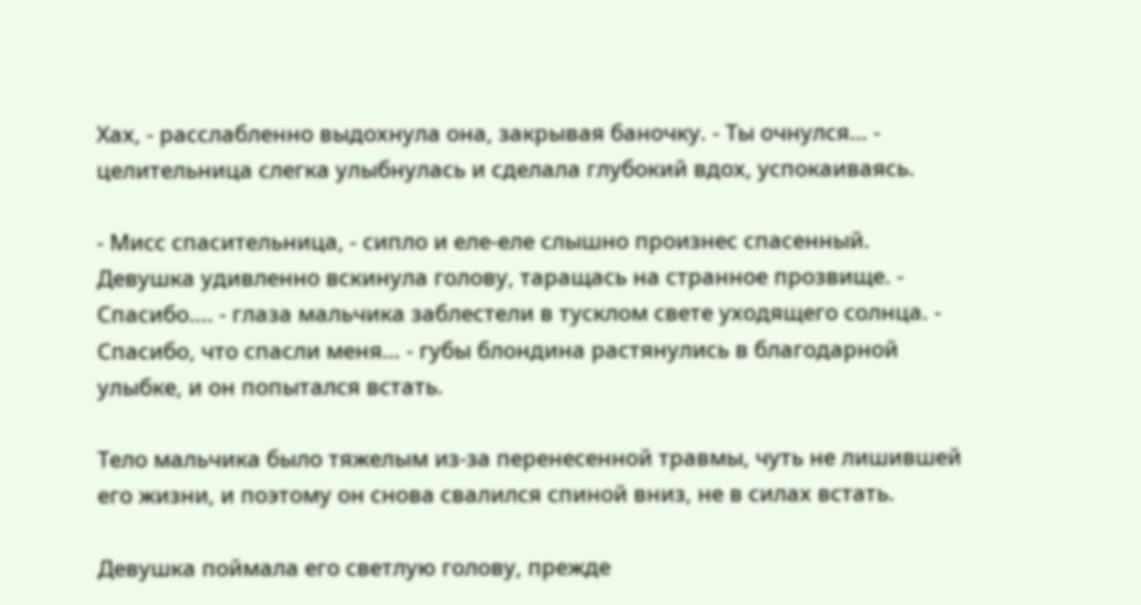Хах, - расслабленно выдохнула она, закрывая баночку. - Ты очнулся… - целительница слегка улыбнулась и сделала глубокий вдох, успокаиваясь.

- Мисс спасительница, - сипло и еле-еле слышно произнес спасенный. Девушка удивленно вскинула голову, таращась на странное прозвище. - Спасибо…. - глаза мальчика заблестели в тусклом свете уходящего солнца. - Спасибо, что спасли меня… - губы блондина растянулись в благодарной улыбке, и он попытался встать.

Тело мальчика было тяжелым из-за перенесенной травмы, чуть не лишившей его жизни, и поэтому он снова свалился спиной вниз, не в силах встать.

Девушка поймала его светлую голову, прежде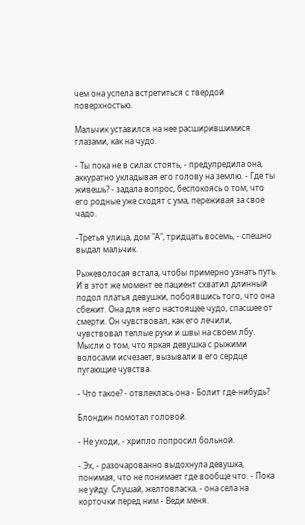чем она успела встретиться с твердой поверхностью.

Мальчик уставился на нее расширившимися глазами, как на чудо.

- Ты пока не в силах стоять, - предупредила она, аккуратно укладывая его голову на землю. - Где ты живешь? - задала вопрос, беспокоясь о том, что его родные уже сходят с ума, переживая за свое чадо.

-Третья улица, дом "А", тридцать восемь, - спешно выдал мальчик.

Рыжеволосая встала, чтобы примерно узнать путь. И в этот же момент ее пациент схватил длинный подол платья девушки, побоявшись того, что она сбежит. Она для него настоящее чудо, спасшее от смерти. Он чувствовал, как его лечили, чувствовал теплые руки и швы на своем лбу. Мысли о том, что яркая девушка с рыжими волосами исчезает, вызывали в его сердце пугающие чувства.

- Что такое? - отвлеклась она - Болит где-нибудь?

Блондин помотал головой.

- Не уходи, - хрипло попросил больной.

- Эх, - разочарованно выдохнула девушка, понимая, что не понимает где вообще что. - Пока не уйду. Слушай, желтовласка, - она села на корточки перед ним - Веди меня.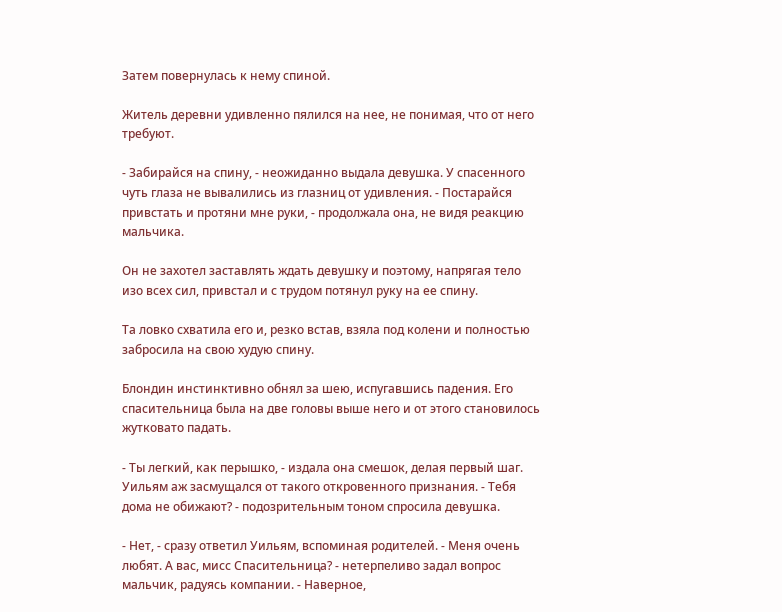Затем повернулась к нему спиной.

Житель деревни удивленно пялился на нее, не понимая, что от него требуют.

- Забирайся на спину, - неожиданно выдала девушка. У спасенного чуть глаза не вывалились из глазниц от удивления. - Постарайся привстать и протяни мне руки, - продолжала она, не видя реакцию мальчика.

Он не захотел заставлять ждать девушку и поэтому, напрягая тело изо всех сил, привстал и с трудом потянул руку на ее спину.

Та ловко схватила его и, резко встав, взяла под колени и полностью забросила на свою худую спину.

Блондин инстинктивно обнял за шею, испугавшись падения. Его спасительница была на две головы выше него и от этого становилось жутковато падать.

- Ты легкий, как перышко, - издала она смешок, делая первый шаг. Уильям аж засмущался от такого откровенного признания. - Тебя дома не обижают? - подозрительным тоном спросила девушка.

- Нет, - сразу ответил Уильям, вспоминая родителей. - Меня очень любят. А вас, мисс Спасительница? - нетерпеливо задал вопрос мальчик, радуясь компании. - Наверное,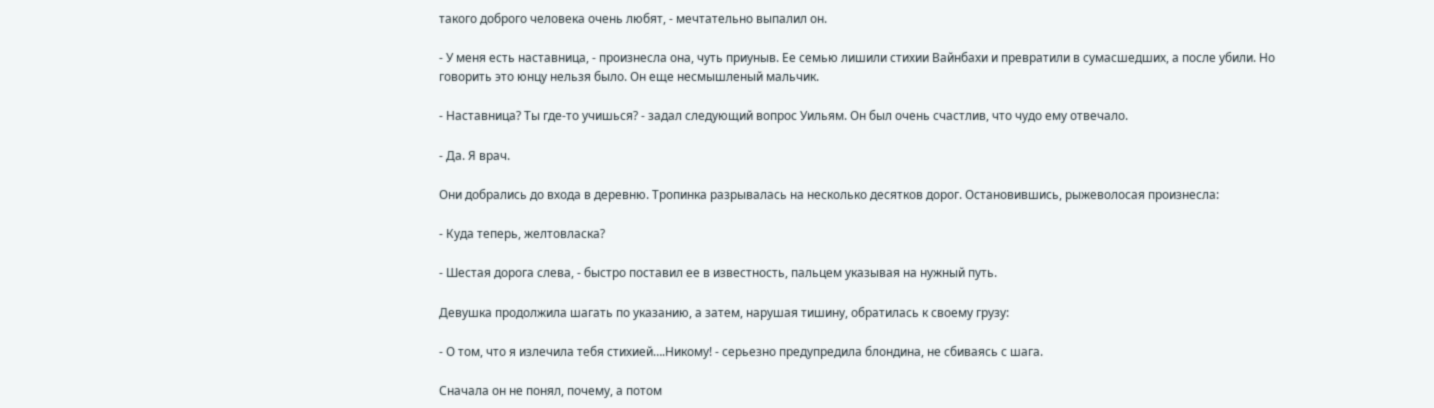такого доброго человека очень любят, - мечтательно выпалил он.

- У меня есть наставница, - произнесла она, чуть приуныв. Ее семью лишили стихии Вайнбахи и превратили в сумасшедших, а после убили. Но говорить это юнцу нельзя было. Он еще несмышленый мальчик.

- Наставница? Ты где-то учишься? - задал следующий вопрос Уильям. Он был очень счастлив, что чудо ему отвечало.

- Да. Я врач.

Они добрались до входа в деревню. Тропинка разрывалась на несколько десятков дорог. Остановившись, рыжеволосая произнесла:

- Куда теперь, желтовласка?

- Шестая дорога слева, - быстро поставил ее в известность, пальцем указывая на нужный путь.

Девушка продолжила шагать по указанию, а затем, нарушая тишину, обратилась к своему грузу:

- О том, что я излечила тебя стихией….Никому! - серьезно предупредила блондина, не сбиваясь с шага.

Сначала он не понял, почему, а потом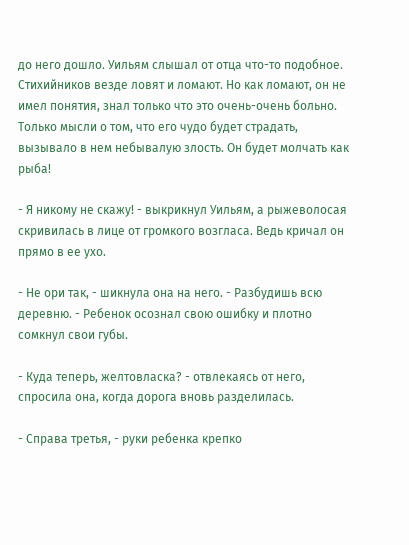до него дошло. Уильям слышал от отца что-то подобное. Стихийников везде ловят и ломают. Но как ломают, он не имел понятия, знал только что это очень-очень больно. Только мысли о том, что его чудо будет страдать, вызывало в нем небывалую злость. Он будет молчать как рыба!

- Я никому не скажу! - выкрикнул Уильям, а рыжеволосая скривилась в лице от громкого возгласа. Ведь кричал он прямо в ее ухо.

- Не ори так, - шикнула она на него. - Разбудишь всю деревню. - Ребенок осознал свою ошибку и плотно сомкнул свои губы.

- Куда теперь, желтовласка? - отвлекаясь от него, спросила она, когда дорога вновь разделилась.

- Справа третья, - руки ребенка крепко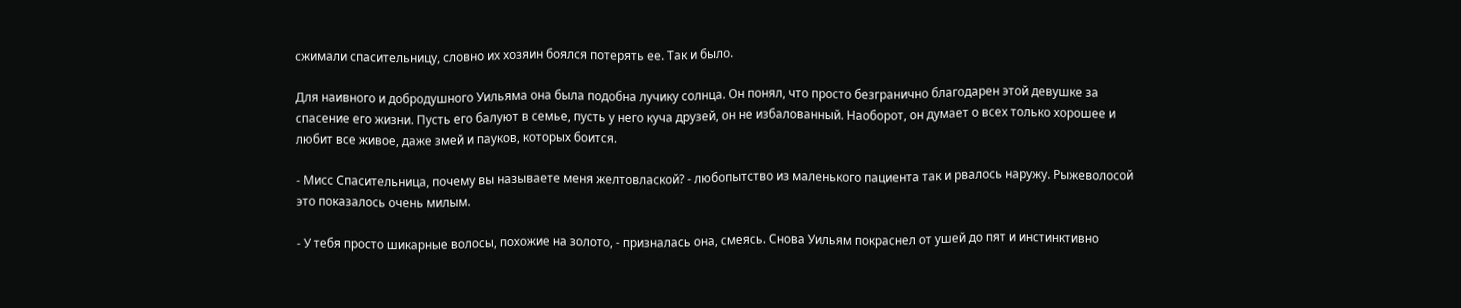сжимали спасительницу, словно их хозяин боялся потерять ее. Так и было.

Для наивного и добродушного Уильяма она была подобна лучику солнца. Он понял, что просто безгранично благодарен этой девушке за спасение его жизни. Пусть его балуют в семье, пусть у него куча друзей, он не избалованный. Наоборот, он думает о всех только хорошее и любит все живое, даже змей и пауков, которых боится.

- Мисс Спасительница, почему вы называете меня желтовлаской? - любопытство из маленького пациента так и рвалось наружу. Рыжеволосой это показалось очень милым.

- У тебя просто шикарные волосы, похожие на золото, - призналась она, смеясь. Снова Уильям покраснел от ушей до пят и инстинктивно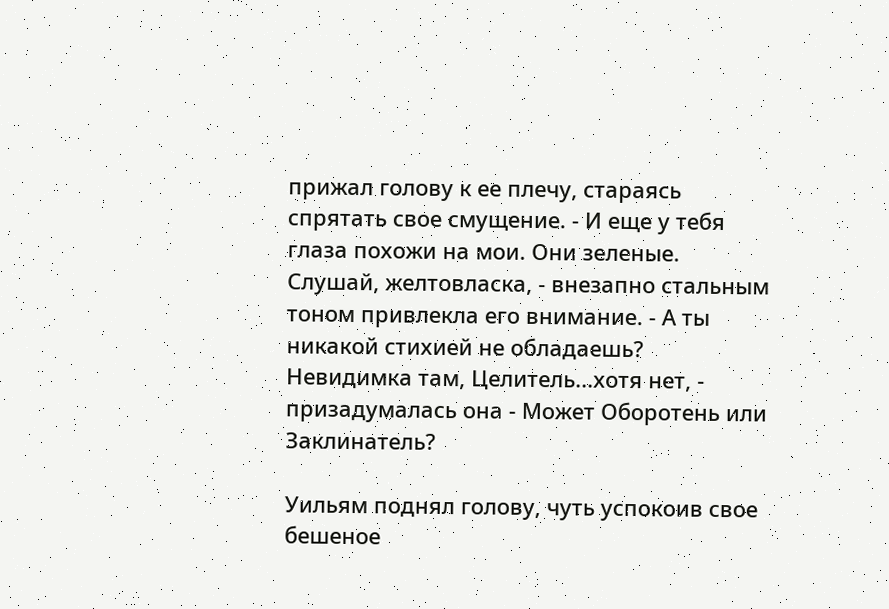прижал голову к ее плечу, стараясь спрятать свое смущение. - И еще у тебя глаза похожи на мои. Они зеленые. Слушай, желтовласка, - внезапно стальным тоном привлекла его внимание. - А ты никакой стихией не обладаешь? Невидимка там, Целитель...хотя нет, - призадумалась она - Может Оборотень или Заклинатель?

Уильям поднял голову, чуть успокоив свое бешеное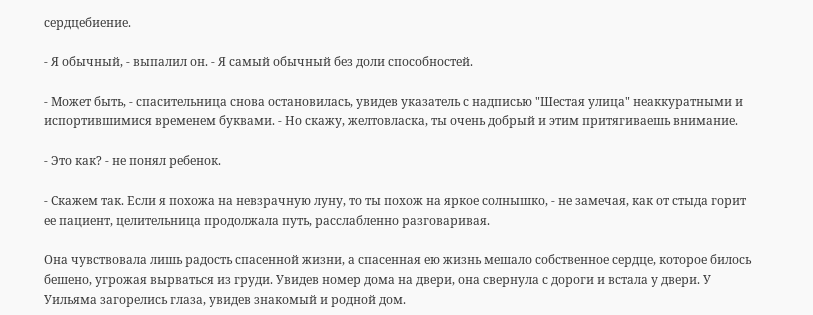сердцебиение.

- Я обычный, - выпалил он. - Я самый обычный без доли способностей.

- Может быть, - спасительница снова остановилась, увидев указатель с надписью "Шестая улица" неаккуратными и испортившимися временем буквами. - Но скажу, желтовласка, ты очень добрый и этим притягиваешь внимание.

- Это как? - не понял ребенок.

- Скажем так. Если я похожа на невзрачную луну, то ты похож на яркое солнышко, - не замечая, как от стыда горит ее пациент, целительница продолжала путь, расслабленно разговаривая.

Она чувствовала лишь радость спасенной жизни, а спасенная ею жизнь мешало собственное сердце, которое билось бешено, угрожая вырваться из груди. Увидев номер дома на двери, она свернула с дороги и встала у двери. У Уильяма загорелись глаза, увидев знакомый и родной дом.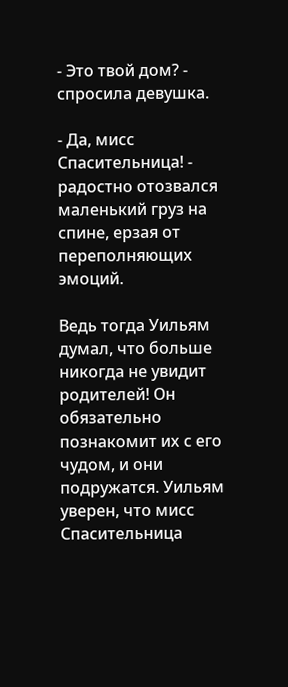- Это твой дом? - спросила девушка.

- Да, мисс Спасительница! - радостно отозвался маленький груз на спине, ерзая от переполняющих эмоций.

Ведь тогда Уильям думал, что больше никогда не увидит родителей! Он обязательно познакомит их с его чудом, и они подружатся. Уильям уверен, что мисс Спасительница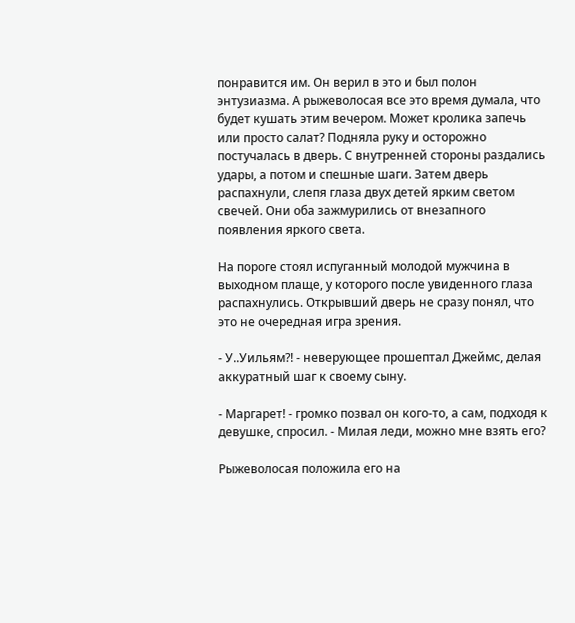понравится им. Он верил в это и был полон энтузиазма. А рыжеволосая все это время думала, что будет кушать этим вечером. Может кролика запечь или просто салат? Подняла руку и осторожно постучалась в дверь. С внутренней стороны раздались удары, а потом и спешные шаги. Затем дверь распахнули, слепя глаза двух детей ярким светом свечей. Они оба зажмурились от внезапного появления яркого света.

На пороге стоял испуганный молодой мужчина в выходном плаще, у которого после увиденного глаза распахнулись. Открывший дверь не сразу понял, что это не очередная игра зрения.

- У..Уильям?! - неверующее прошептал Джеймс, делая аккуратный шаг к своему сыну.

- Маргарет! - громко позвал он кого-то, а сам, подходя к девушке, спросил. - Милая леди, можно мне взять его?

Рыжеволосая положила его на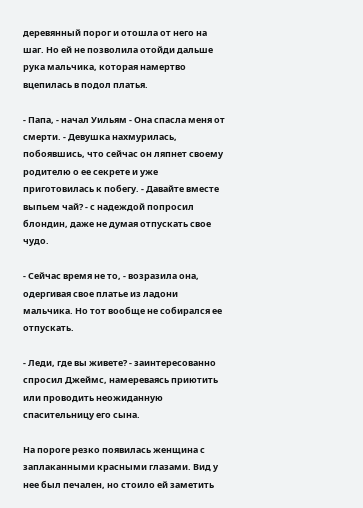деревянный порог и отошла от него на шаг. Но ей не позволила отойди дальше рука мальчика, которая намертво вцепилась в подол платья.

- Папа, - начал Уильям - Она спасла меня от смерти. - Девушка нахмурилась, побоявшись, что сейчас он ляпнет своему родителю о ее секрете и уже приготовилась к побегу. - Давайте вместе выпьем чай? - с надеждой попросил блондин, даже не думая отпускать свое чудо.

- Сейчас время не то, - возразила она, одергивая свое платье из ладони мальчика. Но тот вообще не собирался ее отпускать.

- Леди, где вы живете? - заинтересованно спросил Джеймс, намереваясь приютить или проводить неожиданную спасительницу его сына.

На пороге резко появилась женщина с заплаканными красными глазами. Вид у нее был печален, но стоило ей заметить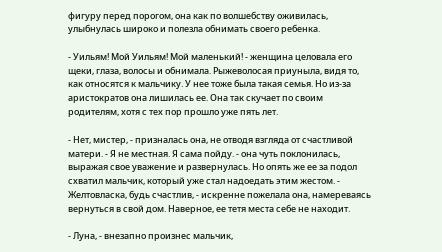фигуру перед порогом, она как по волшебству оживилась, улыбнулась широко и полезла обнимать своего ребенка.

- Уильям! Мой Уильям! Мой маленький! - женщина целовала его щеки, глаза, волосы и обнимала. Рыжеволосая приуныла, видя то, как относятся к мальчику. У нее тоже была такая семья. Но из-за аристократов она лишилась ее. Она так скучает по своим родителям, хотя с тех пор прошло уже пять лет.

- Нет, мистер, - призналась она, не отводя взгляда от счастливой матери. - Я не местная. Я сама пойду. - она чуть поклонилась, выражая свое уважение и развернулась. Но опять же ее за подол схватил мальчик, который уже стал надоедать этим жестом. - Желтовласка, будь счастлив, - искренне пожелала она, намереваясь вернуться в свой дом. Наверное, ее тетя места себе не находит.

- Луна, - внезапно произнес мальчик,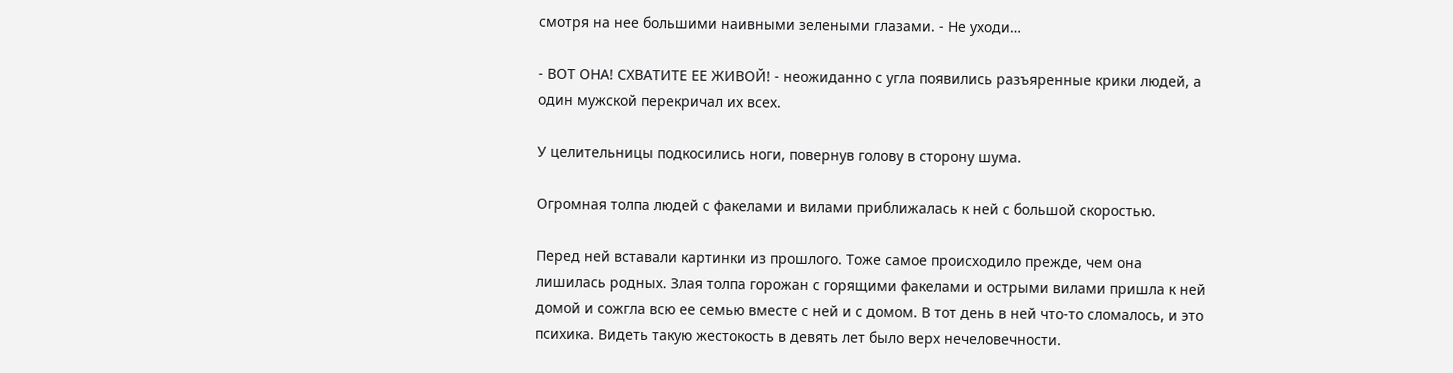смотря на нее большими наивными зелеными глазами. - Не уходи…

- ВОТ ОНА! СХВАТИТЕ ЕЕ ЖИВОЙ! - неожиданно с угла появились разъяренные крики людей, а один мужской перекричал их всех.

У целительницы подкосились ноги, повернув голову в сторону шума.

Огромная толпа людей с факелами и вилами приближалась к ней с большой скоростью.

Перед ней вставали картинки из прошлого. Тоже самое происходило прежде, чем она лишилась родных. Злая толпа горожан с горящими факелами и острыми вилами пришла к ней домой и сожгла всю ее семью вместе с ней и с домом. В тот день в ней что-то сломалось, и это психика. Видеть такую жестокость в девять лет было верх нечеловечности.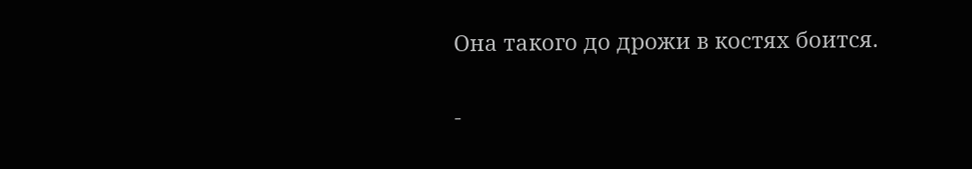Она такого до дрожи в костях боится.

-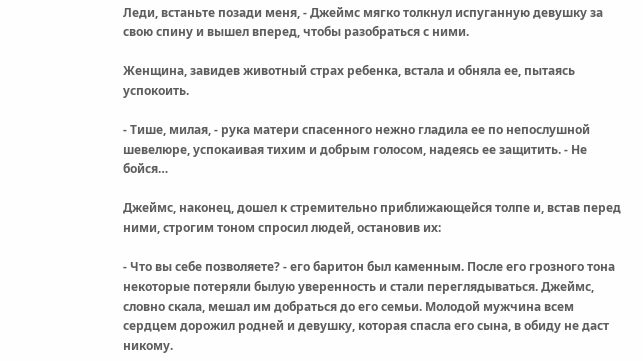Леди, встаньте позади меня, - Джеймс мягко толкнул испуганную девушку за свою спину и вышел вперед, чтобы разобраться с ними.

Женщина, завидев животный страх ребенка, встала и обняла ее, пытаясь успокоить.

- Тише, милая, - рука матери спасенного нежно гладила ее по непослушной шевелюре, успокаивая тихим и добрым голосом, надеясь ее защитить. - Не бойся…

Джеймс, наконец, дошел к стремительно приближающейся толпе и, встав перед ними, строгим тоном спросил людей, остановив их:

- Что вы себе позволяете? - его баритон был каменным. После его грозного тона некоторые потеряли былую уверенность и стали переглядываться. Джеймс, словно скала, мешал им добраться до его семьи. Молодой мужчина всем сердцем дорожил родней и девушку, которая спасла его сына, в обиду не даст никому.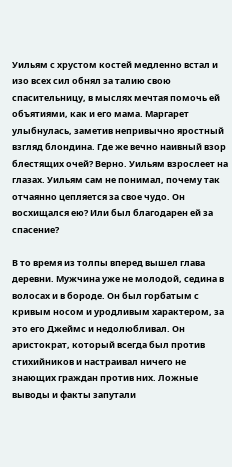Уильям с хрустом костей медленно встал и изо всех сил обнял за талию свою спасительницу, в мыслях мечтая помочь ей объятиями, как и его мама. Маргарет улыбнулась, заметив непривычно яростный взгляд блондина. Где же вечно наивный взор блестящих очей? Верно. Уильям взрослеет на глазах. Уильям сам не понимал, почему так отчаянно цепляется за свое чудо. Он восхищался ею? Или был благодарен ей за спасение?

В то время из толпы вперед вышел глава деревни. Мужчина уже не молодой, седина в волосах и в бороде. Он был горбатым с кривым носом и уродливым характером, за это его Джеймс и недолюбливал. Он аристократ, который всегда был против стихийников и настраивал ничего не знающих граждан против них. Ложные выводы и факты запутали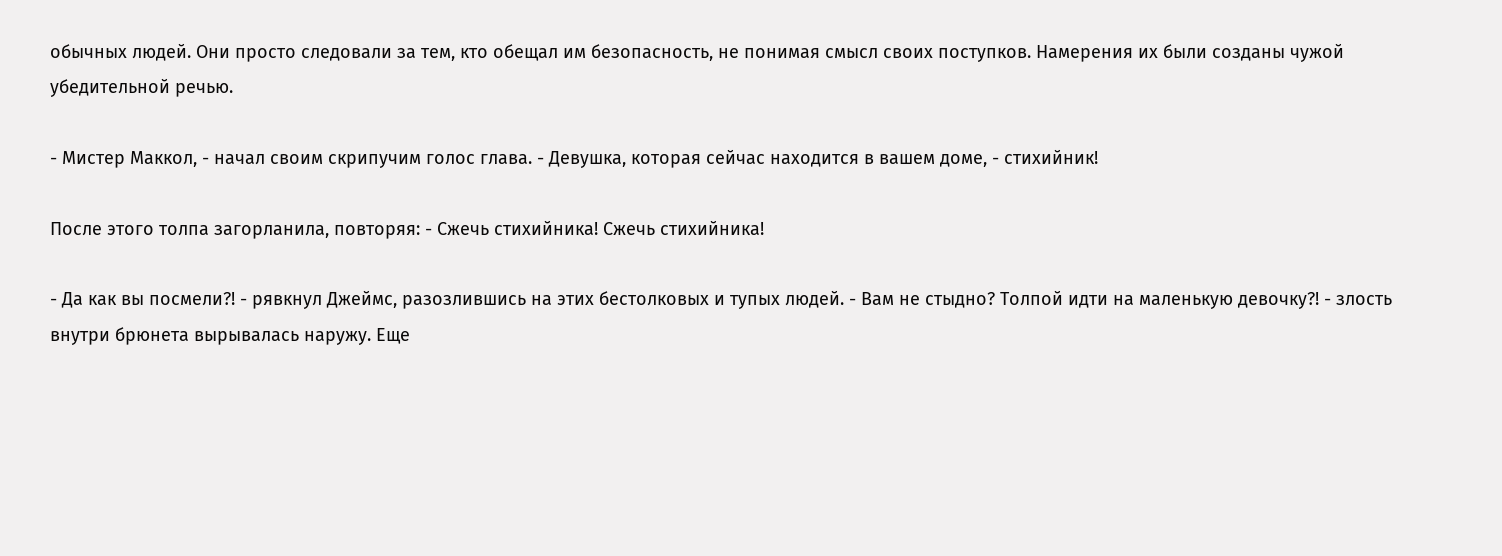обычных людей. Они просто следовали за тем, кто обещал им безопасность, не понимая смысл своих поступков. Намерения их были созданы чужой убедительной речью.

- Мистер Маккол, - начал своим скрипучим голос глава. - Девушка, которая сейчас находится в вашем доме, - стихийник!

После этого толпа загорланила, повторяя: - Сжечь стихийника! Сжечь стихийника!

- Да как вы посмели?! - рявкнул Джеймс, разозлившись на этих бестолковых и тупых людей. - Вам не стыдно? Толпой идти на маленькую девочку?! - злость внутри брюнета вырывалась наружу. Еще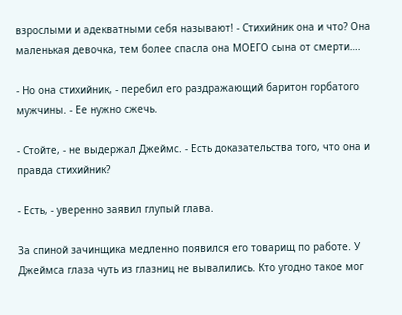взрослыми и адекватными себя называют! - Стихийник она и что? Она маленькая девочка, тем более спасла она МОЕГО сына от смерти….

- Но она стихийник, - перебил его раздражающий баритон горбатого мужчины. - Ее нужно сжечь.

- Стойте, - не выдержал Джеймс. - Есть доказательства того, что она и правда стихийник?

- Есть, - уверенно заявил глупый глава.

За спиной зачинщика медленно появился его товарищ по работе. У Джеймса глаза чуть из глазниц не вывалились. Кто угодно такое мог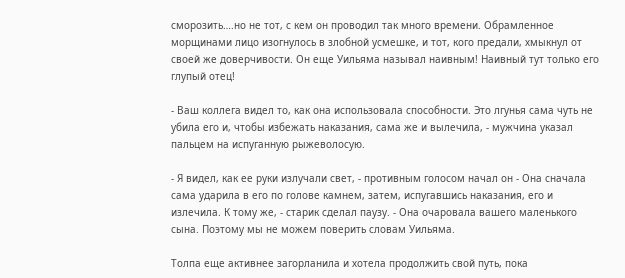сморозить….но не тот, с кем он проводил так много времени. Обрамленное морщинами лицо изогнулось в злобной усмешке, и тот, кого предали, хмыкнул от своей же доверчивости. Он еще Уильяма называл наивным! Наивный тут только его глупый отец!

- Ваш коллега видел то, как она использовала способности. Это лгунья сама чуть не убила его и, чтобы избежать наказания, сама же и вылечила, - мужчина указал пальцем на испуганную рыжеволосую.

- Я видел, как ее руки излучали свет, - противным голосом начал он - Она сначала сама ударила в его по голове камнем, затем, испугавшись наказания, его и излечила. К тому же, - старик сделал паузу. - Она очаровала вашего маленького сына. Поэтому мы не можем поверить словам Уильяма.

Толпа еще активнее загорланила и хотела продолжить свой путь, пока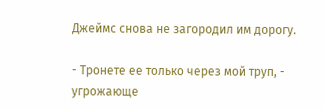Джеймс снова не загородил им дорогу.

- Тронете ее только через мой труп, - угрожающе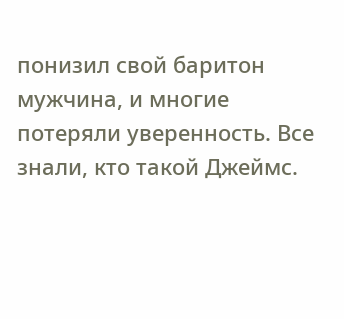понизил свой баритон мужчина, и многие потеряли уверенность. Все знали, кто такой Джеймс.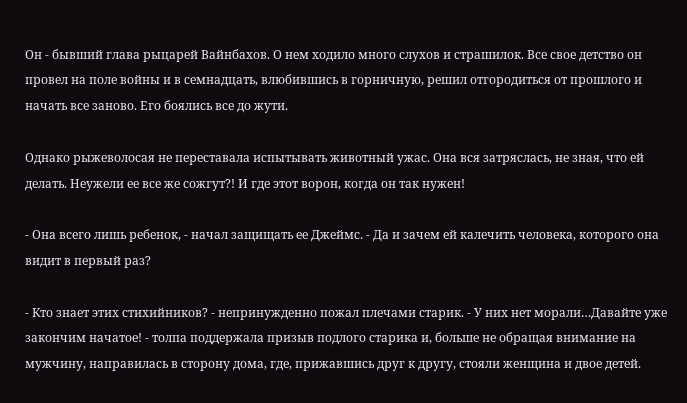Он - бывший глава рыцарей Вайнбахов. О нем ходило много слухов и страшилок. Все свое детство он провел на поле войны и в семнадцать, влюбившись в горничную, решил отгородиться от прошлого и начать все заново. Его боялись все до жути.

Однако рыжеволосая не переставала испытывать животный ужас. Она вся затряслась, не зная, что ей делать. Неужели ее все же сожгут?! И где этот ворон, когда он так нужен!

- Она всего лишь ребенок, - начал защищать ее Джеймс. - Да и зачем ей калечить человека, которого она видит в первый раз?

- Кто знает этих стихийников? - непринужденно пожал плечами старик. - У них нет морали…Давайте уже закончим начатое! - толпа поддержала призыв подлого старика и, больше не обращая внимание на мужчину, направилась в сторону дома, где, прижавшись друг к другу, стояли женщина и двое детей.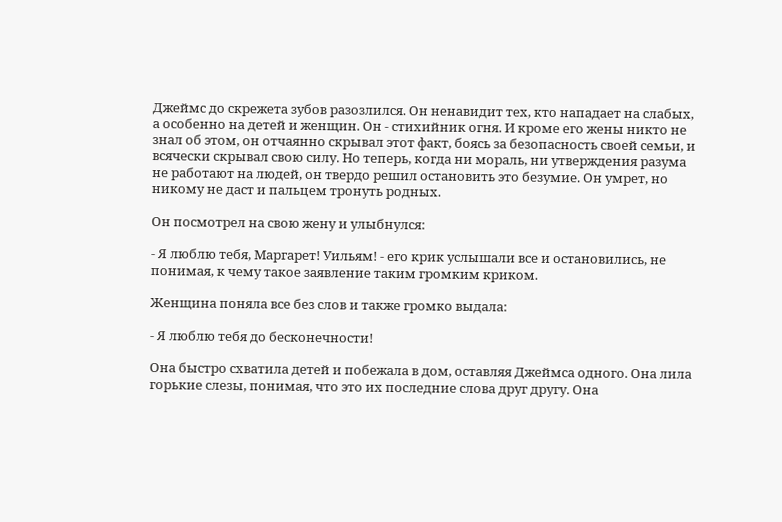Джеймс до скрежета зубов разозлился. Он ненавидит тех, кто нападает на слабых, а особенно на детей и женщин. Он - стихийник огня. И кроме его жены никто не знал об этом, он отчаянно скрывал этот факт, боясь за безопасность своей семьи, и всячески скрывал свою силу. Но теперь, когда ни мораль, ни утверждения разума не работают на людей, он твердо решил остановить это безумие. Он умрет, но никому не даст и пальцем тронуть родных.

Он посмотрел на свою жену и улыбнулся:

- Я люблю тебя, Маргарет! Уильям! - его крик услышали все и остановились, не понимая, к чему такое заявление таким громким криком.

Женщина поняла все без слов и также громко выдала:

- Я люблю тебя до бесконечности!

Она быстро схватила детей и побежала в дом, оставляя Джеймса одного. Она лила горькие слезы, понимая, что это их последние слова друг другу. Она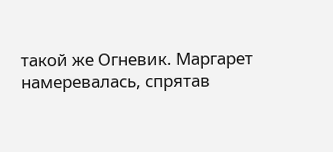такой же Огневик. Маргарет намеревалась, спрятав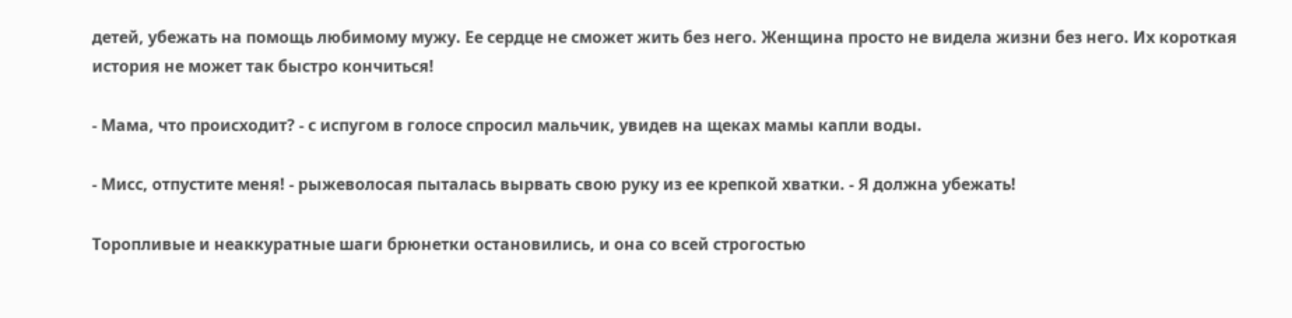детей, убежать на помощь любимому мужу. Ее сердце не сможет жить без него. Женщина просто не видела жизни без него. Их короткая история не может так быстро кончиться!

- Мама, что происходит? - с испугом в голосе спросил мальчик, увидев на щеках мамы капли воды.

- Мисс, отпустите меня! - рыжеволосая пыталась вырвать свою руку из ее крепкой хватки. - Я должна убежать!

Торопливые и неаккуратные шаги брюнетки остановились, и она со всей строгостью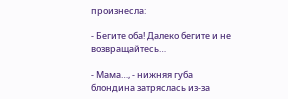произнесла:

- Бегите оба! Далеко бегите и не возвращайтесь…

- Мама…, - нижняя губа блондина затряслась из-за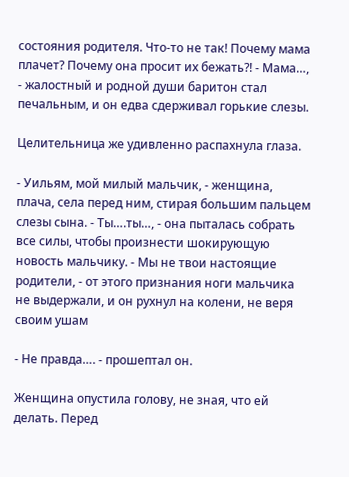состояния родителя. Что-то не так! Почему мама плачет? Почему она просит их бежать?! - Мама…, - жалостный и родной души баритон стал печальным, и он едва сдерживал горькие слезы.

Целительница же удивленно распахнула глаза.

- Уильям, мой милый мальчик, - женщина, плача, села перед ним, стирая большим пальцем слезы сына. - Ты….ты…, - она пыталась собрать все силы, чтобы произнести шокирующую новость мальчику. - Мы не твои настоящие родители, - от этого признания ноги мальчика не выдержали, и он рухнул на колени, не веря своим ушам

- Не правда…. - прошептал он.

Женщина опустила голову, не зная, что ей делать. Перед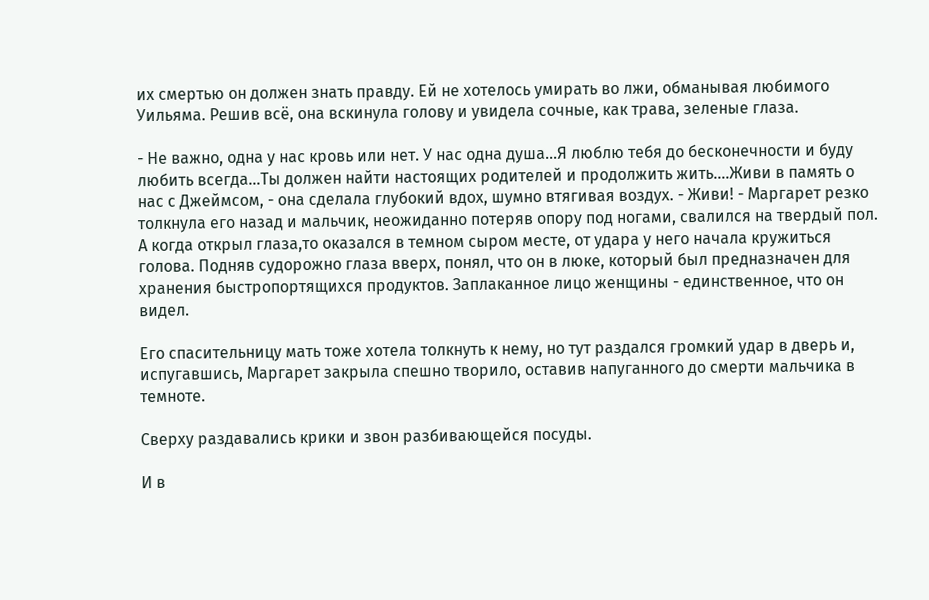их смертью он должен знать правду. Ей не хотелось умирать во лжи, обманывая любимого Уильяма. Решив всё, она вскинула голову и увидела сочные, как трава, зеленые глаза.

- Не важно, одна у нас кровь или нет. У нас одна душа…Я люблю тебя до бесконечности и буду любить всегда…Ты должен найти настоящих родителей и продолжить жить….Живи в память о нас с Джеймсом, - она сделала глубокий вдох, шумно втягивая воздух. - Живи! - Маргарет резко толкнула его назад и мальчик, неожиданно потеряв опору под ногами, свалился на твердый пол. А когда открыл глаза,то оказался в темном сыром месте, от удара у него начала кружиться голова. Подняв судорожно глаза вверх, понял, что он в люке, который был предназначен для хранения быстропортящихся продуктов. Заплаканное лицо женщины - единственное, что он видел.

Его спасительницу мать тоже хотела толкнуть к нему, но тут раздался громкий удар в дверь и, испугавшись, Маргарет закрыла спешно творило, оставив напуганного до смерти мальчика в темноте.

Сверху раздавались крики и звон разбивающейся посуды.

И в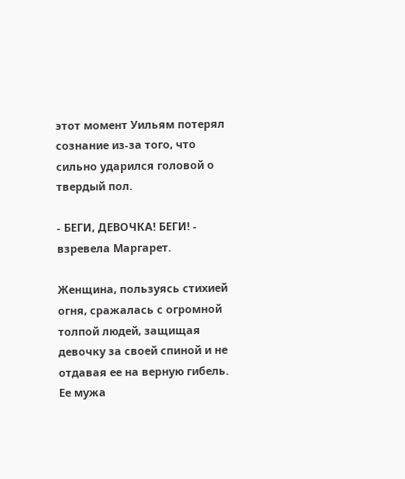этот момент Уильям потерял сознание из-за того, что сильно ударился головой о твердый пол.

- БЕГИ, ДЕВОЧКА! БЕГИ! - взревела Маргарет.

Женщина, пользуясь стихией огня, сражалась с огромной толпой людей, защищая девочку за своей спиной и не отдавая ее на верную гибель. Ее мужа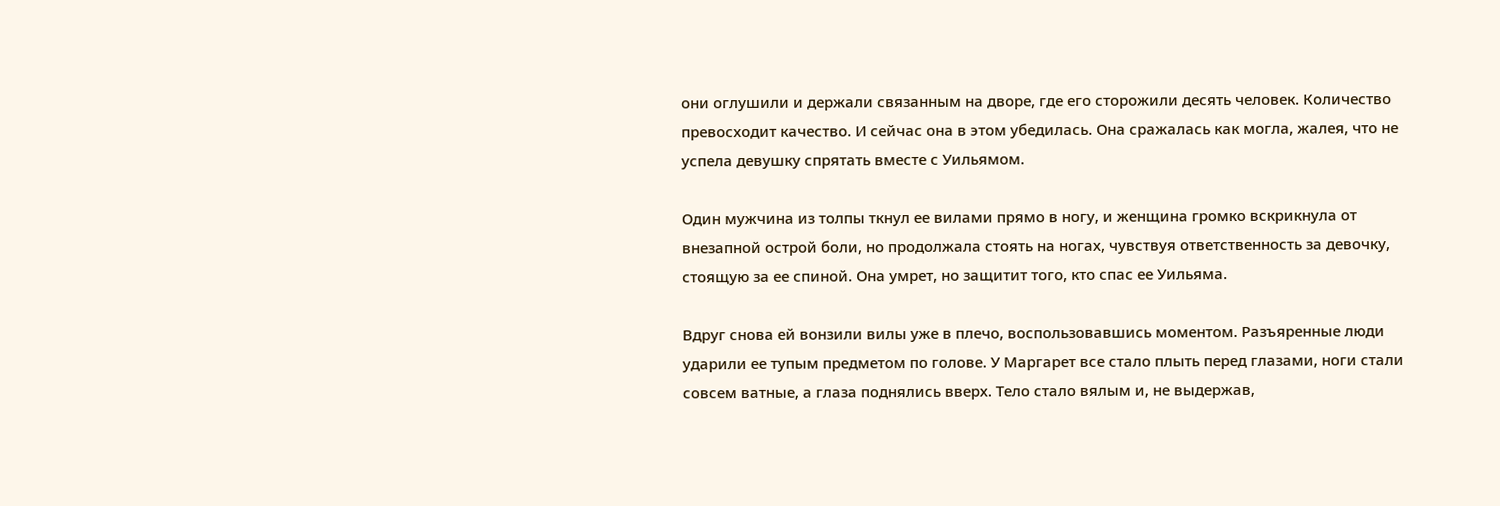они оглушили и держали связанным на дворе, где его сторожили десять человек. Количество превосходит качество. И сейчас она в этом убедилась. Она сражалась как могла, жалея, что не успела девушку спрятать вместе с Уильямом.

Один мужчина из толпы ткнул ее вилами прямо в ногу, и женщина громко вскрикнула от внезапной острой боли, но продолжала стоять на ногах, чувствуя ответственность за девочку, стоящую за ее спиной. Она умрет, но защитит того, кто спас ее Уильяма.

Вдруг снова ей вонзили вилы уже в плечо, воспользовавшись моментом. Разъяренные люди ударили ее тупым предметом по голове. У Маргарет все стало плыть перед глазами, ноги стали совсем ватные, а глаза поднялись вверх. Тело стало вялым и, не выдержав,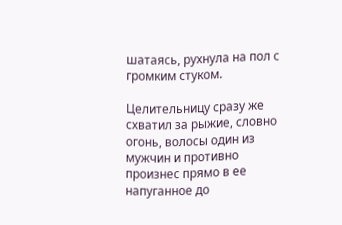шатаясь, рухнула на пол с громким стуком.

Целительницу сразу же схватил за рыжие, словно огонь, волосы один из мужчин и противно произнес прямо в ее напуганное до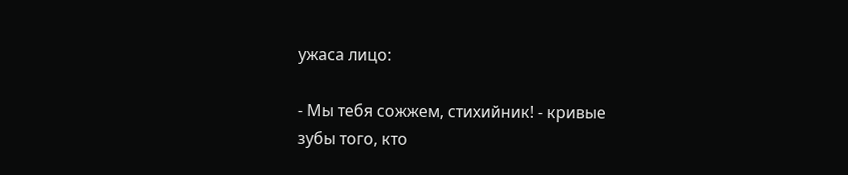ужаса лицо:

- Мы тебя сожжем, стихийник! - кривые зубы того, кто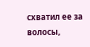схватил ее за волосы,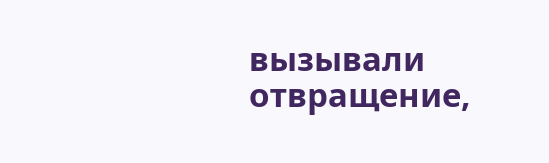вызывали отвращение,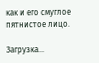как и его смуглое пятнистое лицо.

Загрузка...